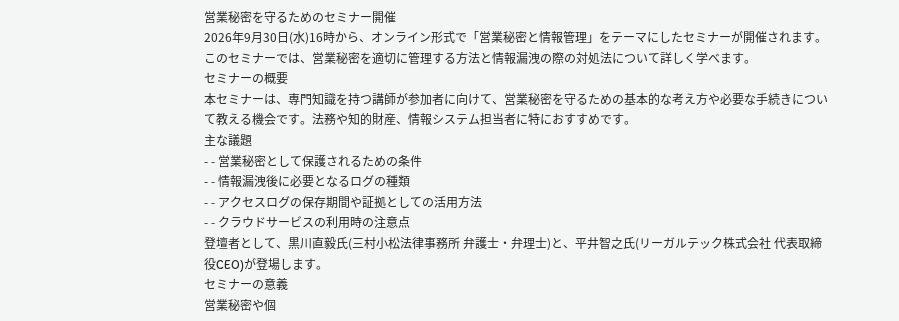営業秘密を守るためのセミナー開催
2026年9月30日(水)16時から、オンライン形式で「営業秘密と情報管理」をテーマにしたセミナーが開催されます。このセミナーでは、営業秘密を適切に管理する方法と情報漏洩の際の対処法について詳しく学べます。
セミナーの概要
本セミナーは、専門知識を持つ講師が参加者に向けて、営業秘密を守るための基本的な考え方や必要な手続きについて教える機会です。法務や知的財産、情報システム担当者に特におすすめです。
主な議題
- - 営業秘密として保護されるための条件
- - 情報漏洩後に必要となるログの種類
- - アクセスログの保存期間や証拠としての活用方法
- - クラウドサービスの利用時の注意点
登壇者として、黒川直毅氏(三村小松法律事務所 弁護士・弁理士)と、平井智之氏(リーガルテック株式会社 代表取締役CEO)が登場します。
セミナーの意義
営業秘密や個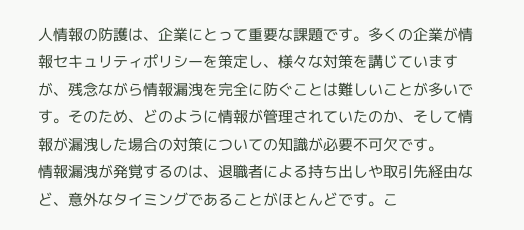人情報の防護は、企業にとって重要な課題です。多くの企業が情報セキュリティポリシーを策定し、様々な対策を講じていますが、残念ながら情報漏洩を完全に防ぐことは難しいことが多いです。そのため、どのように情報が管理されていたのか、そして情報が漏洩した場合の対策についての知識が必要不可欠です。
情報漏洩が発覚するのは、退職者による持ち出しや取引先経由など、意外なタイミングであることがほとんどです。こ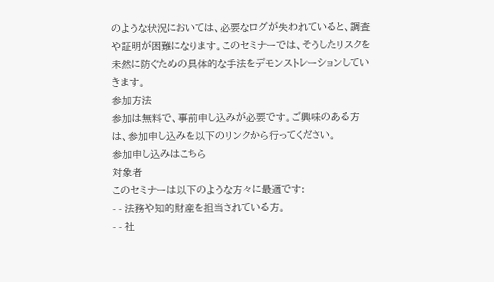のような状況においては、必要なログが失われていると、調査や証明が困難になります。このセミナーでは、そうしたリスクを未然に防ぐための具体的な手法をデモンストレーションしていきます。
参加方法
参加は無料で、事前申し込みが必要です。ご興味のある方は、参加申し込みを以下のリンクから行ってください。
参加申し込みはこちら
対象者
このセミナーは以下のような方々に最適です:
- - 法務や知的財産を担当されている方。
- - 社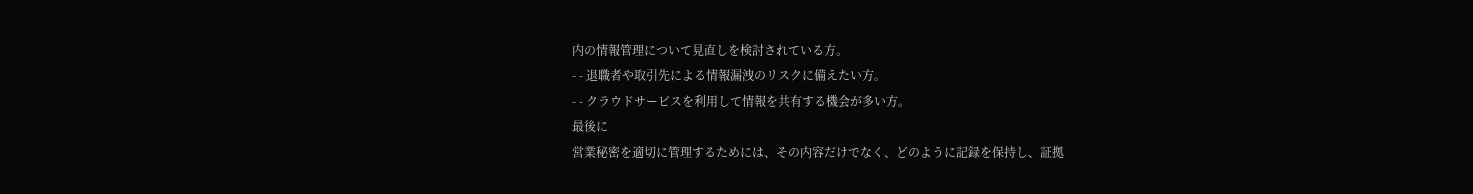内の情報管理について見直しを検討されている方。
- - 退職者や取引先による情報漏洩のリスクに備えたい方。
- - クラウドサービスを利用して情報を共有する機会が多い方。
最後に
営業秘密を適切に管理するためには、その内容だけでなく、どのように記録を保持し、証拠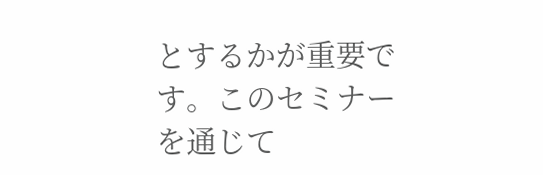とするかが重要です。このセミナーを通じて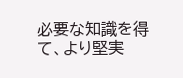必要な知識を得て、より堅実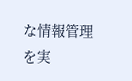な情報管理を実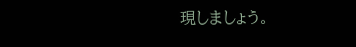現しましょう。